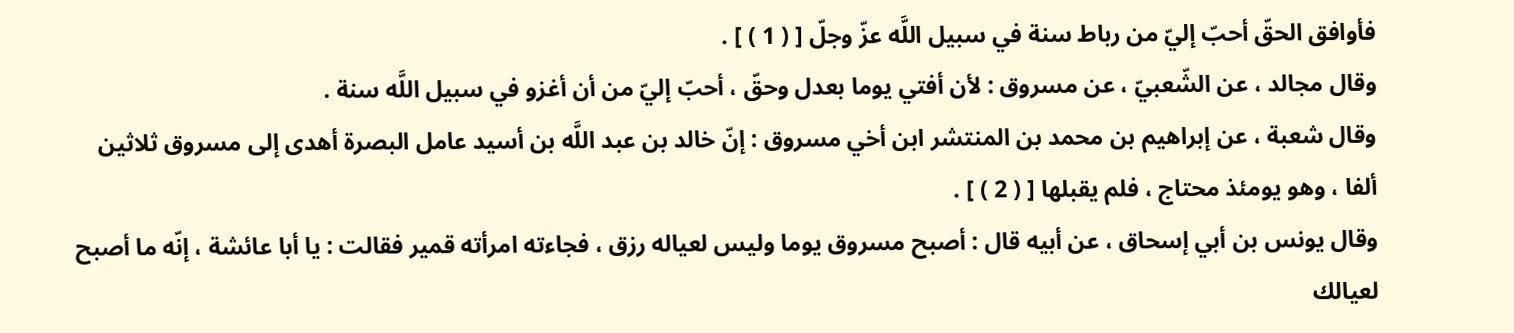فأوافق الحقّ أحبّ إليّ من رباط سنة في سبيل اللَّه عزّ وجلّ [ ( 1 ) ] .
وقال مجالد ، عن الشّعبيّ ، عن مسروق : لأن أفتي يوما بعدل وحقّ ، أحبّ إليّ من أن أغزو في سبيل اللَّه سنة .
وقال شعبة ، عن إبراهيم بن محمد بن المنتشر ابن أخي مسروق : إنّ خالد بن عبد اللَّه بن أسيد عامل البصرة أهدى إلى مسروق ثلاثين ألفا ، وهو يومئذ محتاج ، فلم يقبلها [ ( 2 ) ] .
وقال يونس بن أبي إسحاق ، عن أبيه قال : أصبح مسروق يوما وليس لعياله رزق ، فجاءته امرأته قمير فقالت : يا أبا عائشة ، إنّه ما أصبح لعيالك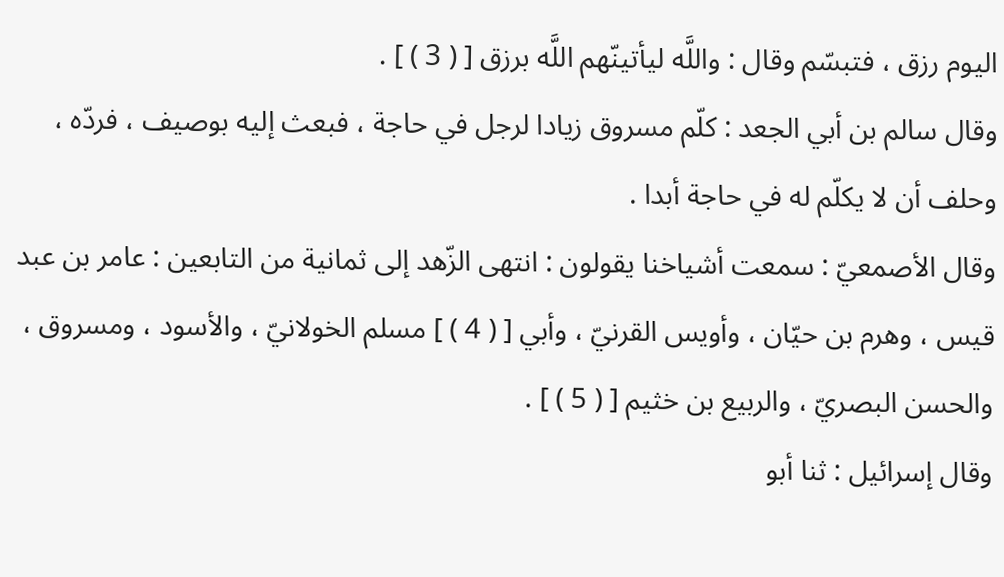اليوم رزق ، فتبسّم وقال : واللَّه ليأتينّهم اللَّه برزق [ ( 3 ) ] .
وقال سالم بن أبي الجعد : كلّم مسروق زيادا لرجل في حاجة ، فبعث إليه بوصيف ، فردّه ، وحلف أن لا يكلّم له في حاجة أبدا .
وقال الأصمعيّ : سمعت أشياخنا يقولون : انتهى الزّهد إلى ثمانية من التابعين : عامر بن عبد قيس ، وهرم بن حيّان ، وأويس القرنيّ ، وأبي [ ( 4 ) ] مسلم الخولانيّ ، والأسود ، ومسروق ، والحسن البصريّ ، والربيع بن خثيم [ ( 5 ) ] .
وقال إسرائيل : ثنا أبو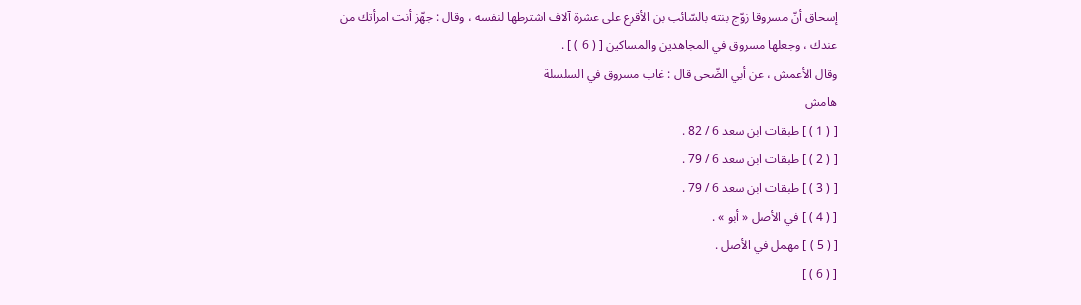إسحاق أنّ مسروقا زوّج بنته بالسّائب بن الأقرع على عشرة آلاف اشترطها لنفسه ، وقال : جهّز أنت امرأتك من عندك ، وجعلها مسروق في المجاهدين والمساكين [ ( 6 ) ] .
وقال الأعمش ، عن أبي الضّحى قال : غاب مسروق في السلسلة
هامش
[ ( 1 ) ] طبقات ابن سعد 6 / 82 .
[ ( 2 ) ] طبقات ابن سعد 6 / 79 .
[ ( 3 ) ] طبقات ابن سعد 6 / 79 .
[ ( 4 ) ] في الأصل « أبو » .
[ ( 5 ) ] مهمل في الأصل .
[ ( 6 ) ]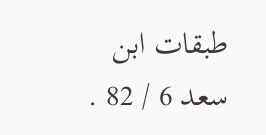طبقات ابن سعد 6 / 82 .